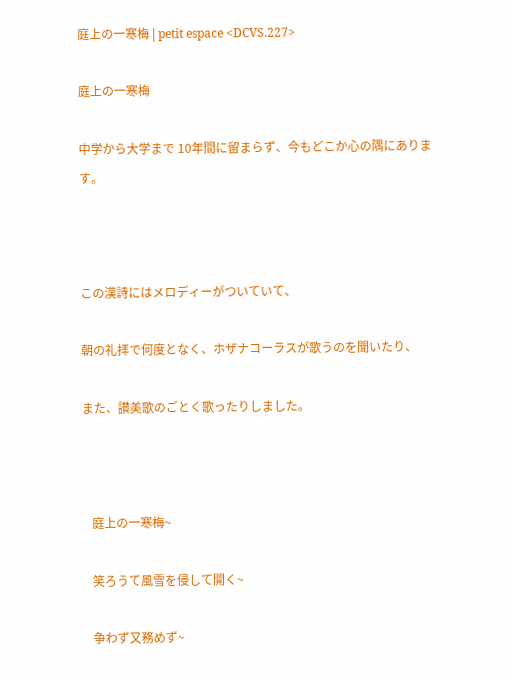庭上の一寒梅 | petit espace <DCVS.227>

庭上の一寒梅

中学から大学まで 10年間に留まらず、今もどこか心の隅にあります。



この漢詩にはメロディーがついていて、

朝の礼拝で何度となく、ホザナコーラスが歌うのを聞いたり、

また、讃美歌のごとく歌ったりしました。



   庭上の一寒梅~

   笑ろうて風雪を侵して開く~

   争わず又務めず~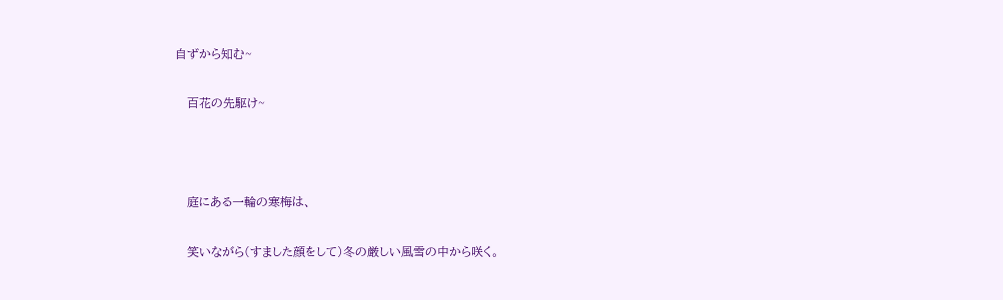自ずから知む~

   百花の先駆け~



   庭にある一輪の寒梅は、

   笑いながら(すました顔をして)冬の厳しい風雪の中から咲く。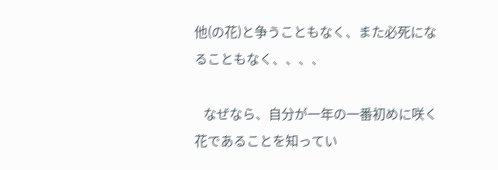他(の花)と争うこともなく、また必死になることもなく、、、、

   なぜなら、自分が一年の一番初めに咲く花であることを知ってい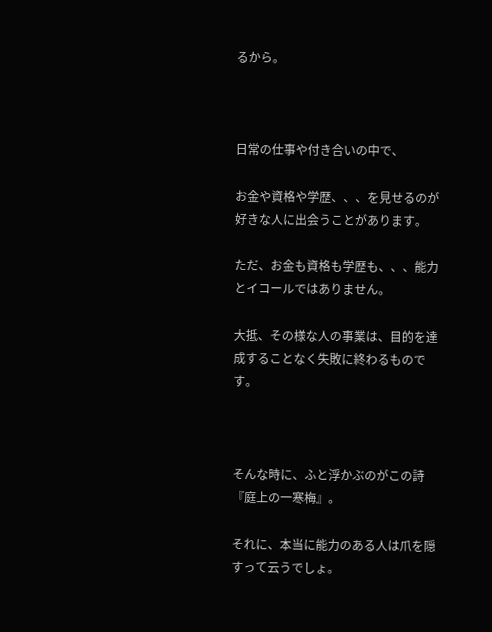るから。



日常の仕事や付き合いの中で、

お金や資格や学歴、、、を見せるのが好きな人に出会うことがあります。

ただ、お金も資格も学歴も、、、能力とイコールではありません。

大抵、その様な人の事業は、目的を達成することなく失敗に終わるものです。



そんな時に、ふと浮かぶのがこの詩 『庭上の一寒梅』。

それに、本当に能力のある人は爪を隠すって云うでしょ。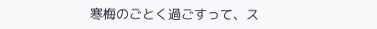寒梅のごとく過ごすって、ス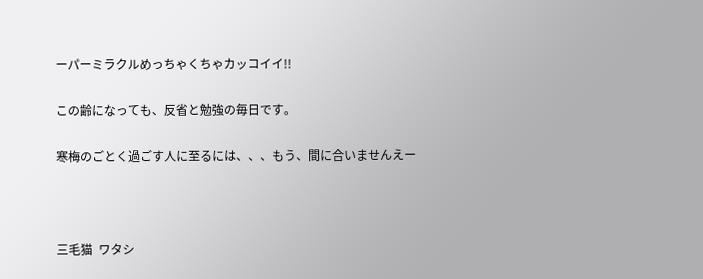ーパーミラクルめっちゃくちゃカッコイイ!!

この齢になっても、反省と勉強の毎日です。

寒梅のごとく過ごす人に至るには、、、もう、間に合いませんえー



三毛猫  ワタシ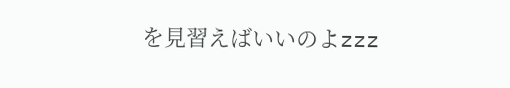を見習えばいいのよzzz